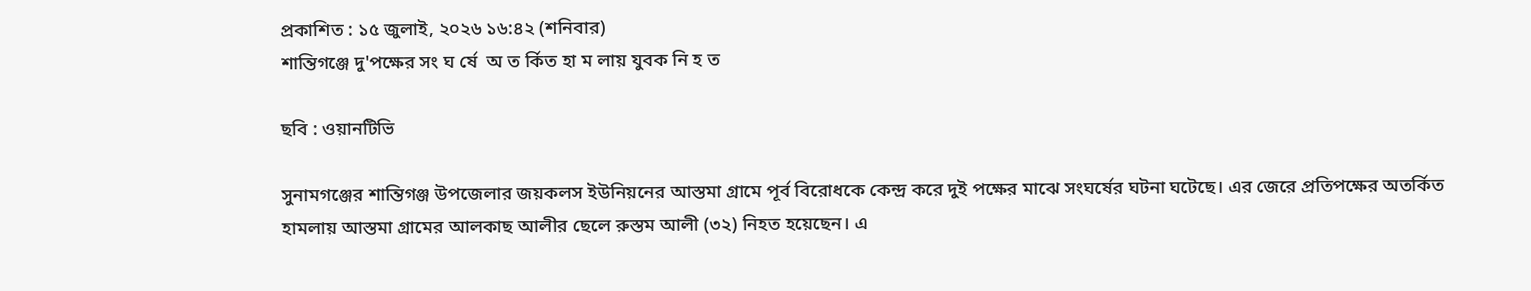প্রকাশিত : ১৫ জুলাই, ২০২৬ ১৬:৪২ (শনিবার)
শান্তিগঞ্জে দু'পক্ষের সং ঘ র্ষে  অ ত র্কিত হা ম লায় যুবক নি হ ত

ছবি : ওয়ানটিভি

সুনামগঞ্জের শান্তিগঞ্জ উপজেলার জয়কলস ইউনিয়নের আস্তমা গ্রামে পূর্ব বিরোধকে কেন্দ্র করে দুই পক্ষের মাঝে সংঘর্ষের ঘটনা ঘটেছে। এর জেরে প্রতিপক্ষের অতর্কিত হামলায় আস্তমা গ্রামের আলকাছ আলীর ছেলে রুস্তম আলী (৩২) নিহত হয়েছেন। এ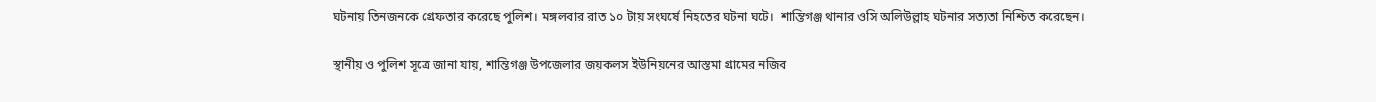ঘটনায় তিনজনকে গ্রেফতার করেছে পুলিশ। মঙ্গলবার রাত ১০ টায় সংঘর্ষে নিহতের ঘটনা ঘটে।  শান্তিগঞ্জ থানার ওসি অলিউল্লাহ ঘটনার সত্যতা নিশ্চিত করেছেন।

স্থানীয় ও পুলিশ সূত্রে জানা যায়, শান্তিগঞ্জ উপজেলার জয়কলস ইউনিয়নের আস্তমা গ্রামের নজিব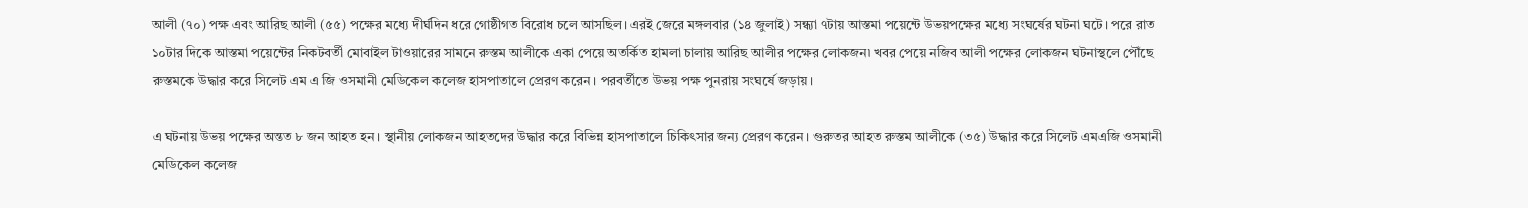আলী (৭০) পক্ষ এবং আরিছ আলী (৫৫) পক্ষের মধ্যে দীর্ঘদিন ধরে গোষ্ঠীগত বিরোধ চলে আসছিল। এরই জেরে মঙ্গলবার (১৪ জুলাই) সন্ধ্যা ৭টায় আস্তমা পয়েন্টে উভয়পক্ষের মধ্যে সংঘর্ষের ঘটনা ঘটে। পরে রাত ১০টার দিকে আস্তমা পয়েন্টের নিকটবর্তী মোবাইল টাওয়ারের সামনে রুস্তম আলীকে একা পেয়ে অতর্কিত হামলা চালায় আরিছ আলীর পক্ষের লোকজন৷ খবর পেয়ে নজিব আলী পক্ষের লোকজন ঘটনাস্থলে পৌঁছে রুস্তমকে উদ্ধার করে সিলেট এম এ জি ওসমানী মেডিকেল কলেজ হাসপাতালে প্রেরণ করেন। পরবর্তীতে উভয় পক্ষ পুনরায় সংঘর্ষে জড়ায়।

এ ঘটনায় উভয় পক্ষের অন্তত ৮ জন আহত হন। স্থানীয় লোকজন আহতদের উদ্ধার করে বিভিন্ন হাসপাতালে চিকিৎসার জন্য প্রেরণ করেন। গুরুতর আহত রুস্তম আলীকে (৩৫) উদ্ধার করে সিলেট এমএজি ওসমানী মেডিকেল কলেজ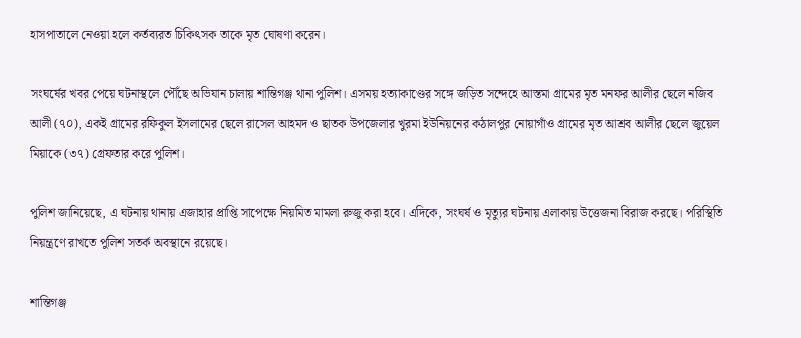হাসপাতালে নেওয়া হলে কর্তব্যরত চিকিৎসক তাকে মৃত ঘোষণা করেন।

সংঘর্ষের খবর পেয়ে ঘটনাস্থলে পৌঁছে অভিযান চালায় শান্তিগঞ্জ থানা পুলিশ। এসময় হত্যাকাণ্ডের সঙ্গে জড়িত সন্দেহে আস্তমা গ্রামের মৃত মনফর আলীর ছেলে নজিব আলী (৭০), একই গ্রামের রফিকুল ইসলামের ছেলে রাসেল আহমদ ও ছাতক উপজেলার খুরমা ইউনিয়নের কঠালপুর নোয়াগাঁও গ্রামের মৃত আশ্রব আলীর ছেলে জুয়েল মিয়াকে (৩৭) গ্রেফতার করে পুলিশ।

পুলিশ জানিয়েছে, এ ঘটনায় থানায় এজাহার প্রাপ্তি সাপেক্ষে নিয়মিত মামলা রুজু করা হবে। এদিকে, সংঘর্ষ ও মৃত্যুর ঘটনায় এলাকায় উত্তেজনা বিরাজ করছে। পরিস্থিতি নিয়ন্ত্রণে রাখতে পুলিশ সতর্ক অবস্থানে রয়েছে।

শান্তিগঞ্জ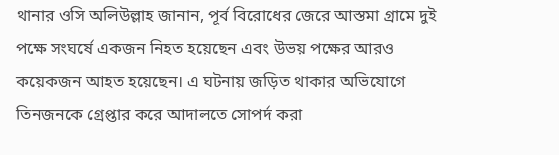থানার ওসি অলিউল্লাহ জানান, পূর্ব বিরোধের জেরে আস্তমা গ্রামে দুই পক্ষে সংঘর্ষে একজন নিহত হয়েছেন এবং উভয় পক্ষের আরও কয়েকজন আহত হয়েছেন। এ ঘটনায় জড়িত থাকার অভিযোগে তিনজনকে গ্রেপ্তার করে আদালতে সোপর্দ করা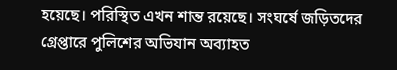হয়েছে। পরিস্থিত এখন শান্ত রয়েছে। সংঘর্ষে জড়িতদের গ্রেপ্তারে পুলিশের অভিযান অব্যাহত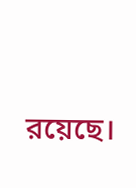রয়েছে।